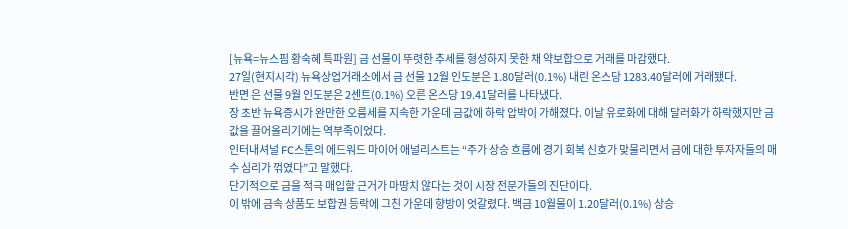[뉴욕=뉴스핌 황숙혜 특파원] 금 선물이 뚜렷한 추세를 형성하지 못한 채 약보합으로 거래를 마감했다.
27일(현지시각) 뉴욕상업거래소에서 금 선물 12월 인도분은 1.80달러(0.1%) 내린 온스당 1283.40달러에 거래됐다.
반면 은 선물 9월 인도분은 2센트(0.1%) 오른 온스당 19.41달러를 나타냈다.
장 초반 뉴욕증시가 완만한 오름세를 지속한 가운데 금값에 하락 압박이 가해졌다. 이날 유로화에 대해 달러화가 하락했지만 금값을 끌어올리기에는 역부족이었다.
인터내셔널 FC스톤의 에드워드 마이어 애널리스트는 “주가 상승 흐름에 경기 회복 신호가 맞물리면서 금에 대한 투자자들의 매수 심리가 꺾였다”고 말했다.
단기적으로 금을 적극 매입할 근거가 마땅치 않다는 것이 시장 전문가들의 진단이다.
이 밖에 금속 상품도 보합권 등락에 그친 가운데 향방이 엇갈렸다. 백금 10월물이 1.20달러(0.1%) 상승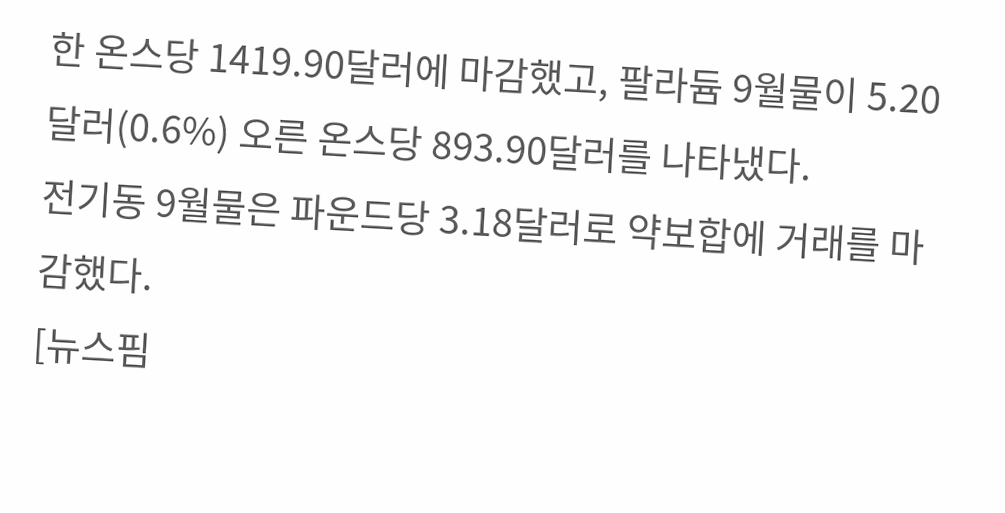한 온스당 1419.90달러에 마감했고, 팔라듐 9월물이 5.20달러(0.6%) 오른 온스당 893.90달러를 나타냈다.
전기동 9월물은 파운드당 3.18달러로 약보합에 거래를 마감했다.
[뉴스핌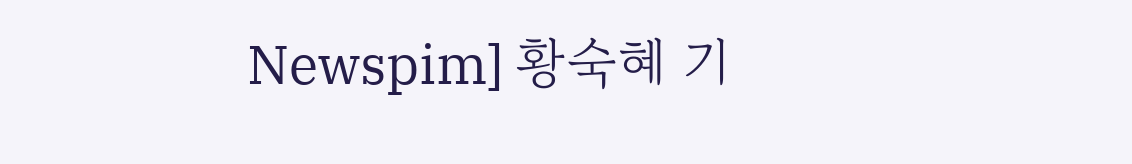Newspim] 황숙혜 기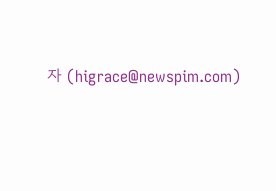자 (higrace@newspim.com)